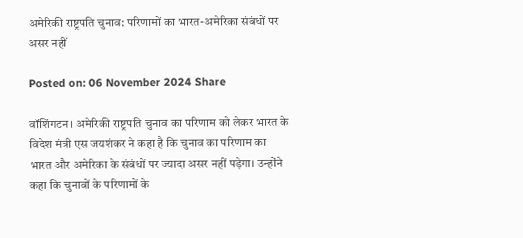अमेरिकी राष्ट्रपति चुनाव: परिणामों का भारत-अमेरिका संबंधों पर असर नहीं

Posted on: 06 November 2024 Share

वॉशिंगटन। अमेरिकी राष्ट्रपति चुनाव का परिणाम को लेकर भारत के विदेश मंत्री एस जयशंकर ने कहा है कि चुनाव का परिणाम का भारत और अमेरिका के संबंधों पर ज्यादा असर नहीं पड़ेगा। उन्होंने कहा कि चुनावों के परिणामों के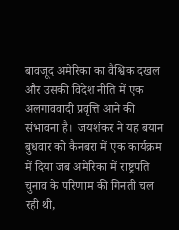बावजूद अमेरिका का वैश्विक दखल और उसकी विदेश नीति में एक अलगाववादी प्रवृत्ति आने की संभावना है।  जयशंकर ने यह बयान बुधवार को कैनबरा में एक कार्यक्रम में दिया जब अमेरिका में राष्ट्रपति चुनाव के परिणाम की गिनती चल रही थी,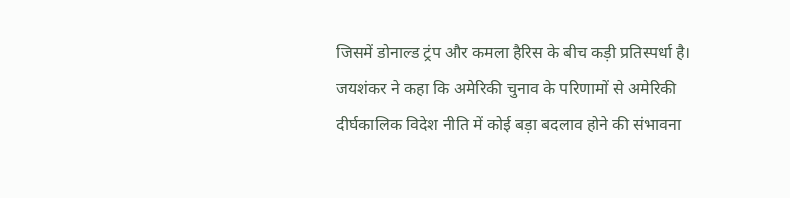जिसमें डोनाल्ड ट्रंप और कमला हैरिस के बीच कड़ी प्रतिस्पर्धा है। जयशंकर ने कहा कि अमेरिकी चुनाव के परिणामों से अमेरिकी दीर्घकालिक विदेश नीति में कोई बड़ा बदलाव होने की संभावना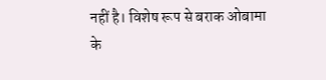नहीं है। विशेष रूप से बराक ओबामा के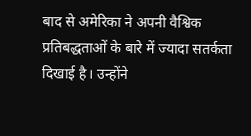बाद से अमेरिका ने अपनी वैश्विक प्रतिबद्धताओं के बारे में ज्यादा सतर्कता दिखाई है। उन्होंने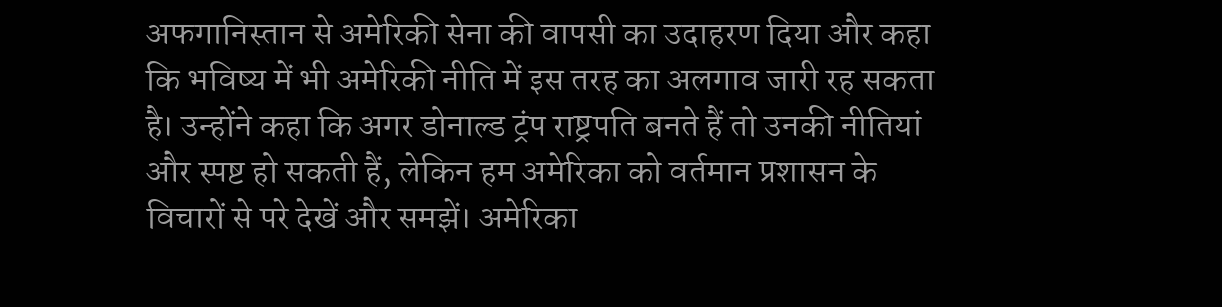अफगानिस्तान से अमेरिकी सेना की वापसी का उदाहरण दिया और कहा कि भविष्य में भी अमेरिकी नीति में इस तरह का अलगाव जारी रह सकता है। उन्होंने कहा कि अगर डोनाल्ड ट्रंप राष्ट्रपति बनते हैं तो उनकी नीतियां और स्पष्ट हो सकती हैं, लेकिन हम अमेरिका को वर्तमान प्रशासन के विचारों से परे देखें और समझें। अमेरिका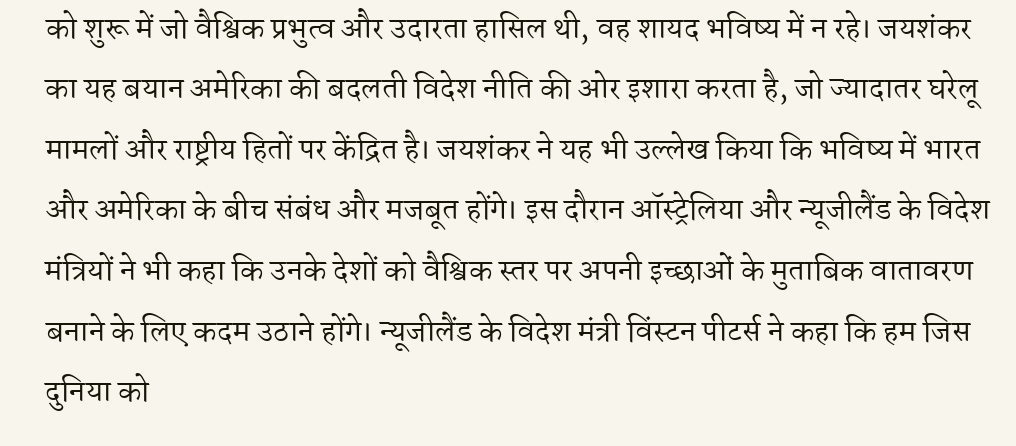को शुरू में जो वैश्विक प्रभुत्व और उदारता हासिल थी, वह शायद भविष्य में न रहे। जयशंकर का यह बयान अमेरिका की बदलती विदेश नीति की ओर इशारा करता है, जो ज्यादातर घरेलू मामलों और राष्ट्रीय हितों पर केंद्रित है। जयशंकर ने यह भी उल्लेख किया कि भविष्य में भारत और अमेरिका के बीच संबंध और मजबूत होंगे। इस दौरान ऑस्ट्रेलिया और न्यूजीलैंड के विदेश मंत्रियों ने भी कहा कि उनके देशों को वैश्विक स्तर पर अपनी इच्छाओं के मुताबिक वातावरण बनाने के लिए कदम उठाने होंगे। न्यूजीलैंड के विदेश मंत्री विंस्टन पीटर्स ने कहा कि हम जिस दुनिया को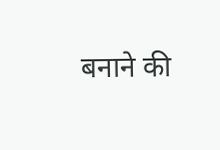बनाने की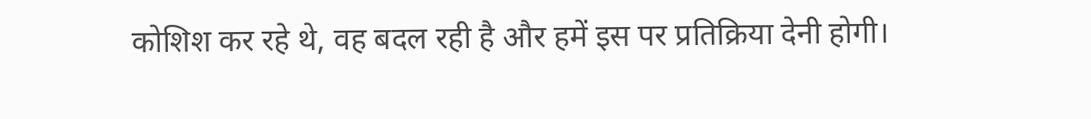कोशिश कर रहे थे, वह बदल रही है और हमें इस पर प्रतिक्रिया देनी होगी।